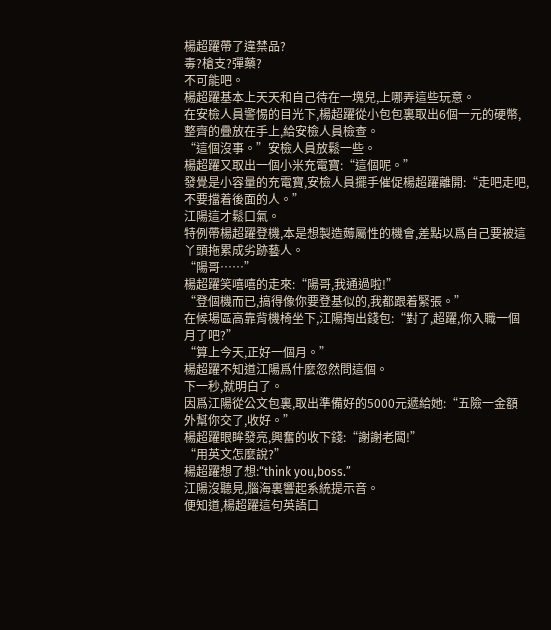楊超躍帶了違禁品?
毒?槍支?彈藥?
不可能吧。
楊超躍基本上天天和自己待在一塊兒,上哪弄這些玩意。
在安檢人員警惕的目光下,楊超躍從小包包裏取出6個一元的硬幣,整齊的疊放在手上,給安檢人員檢查。
“這個沒事。”安檢人員放鬆一些。
楊超躍又取出一個小米充電寶:“這個呢。”
發覺是小容量的充電寶,安檢人員擺手催促楊超躍離開:“走吧走吧,不要擋着後面的人。”
江陽這才鬆口氣。
特例帶楊超躍登機,本是想製造薅屬性的機會,差點以爲自己要被這丫頭拖累成劣跡藝人。
“陽哥……”
楊超躍笑嘻嘻的走來:“陽哥,我通過啦!”
“登個機而已,搞得像你要登基似的,我都跟着緊張。”
在候場區高靠背機椅坐下,江陽掏出錢包:“對了,超躍,你入職一個月了吧?”
“算上今天,正好一個月。”
楊超躍不知道江陽爲什麼忽然問這個。
下一秒,就明白了。
因爲江陽從公文包裏,取出準備好的5000元遞給她:“五險一金額外幫你交了,收好。”
楊超躍眼眸發亮,興奮的收下錢:“謝謝老闆!”
“用英文怎麼說?”
楊超躍想了想:“think you,boss.”
江陽沒聽見,腦海裏響起系統提示音。
便知道,楊超躍這句英語口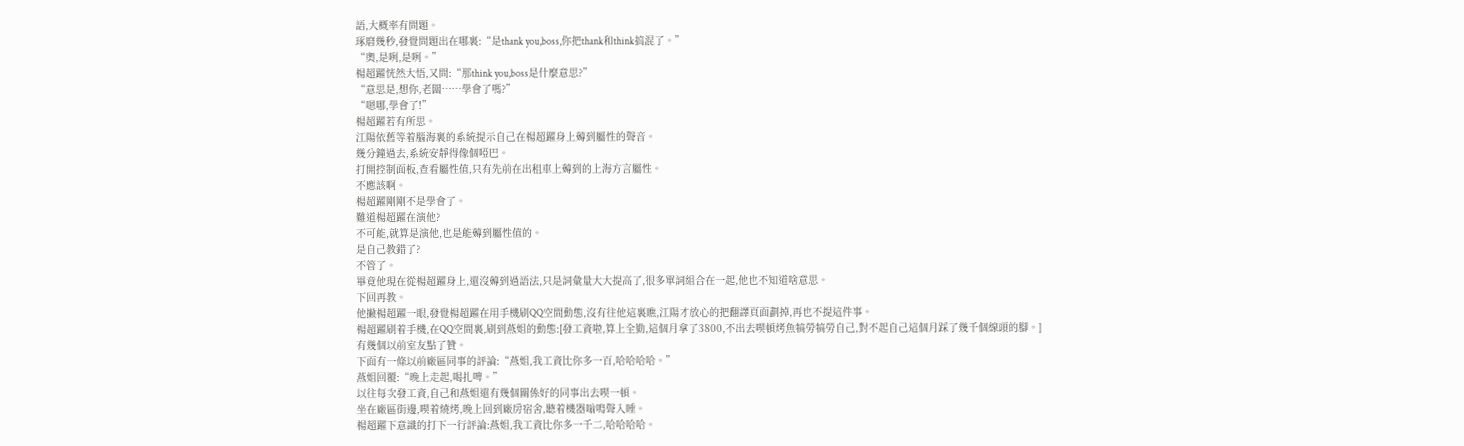語,大概率有問題。
琢磨幾秒,發覺問題出在哪裏:“是thank you,boss,你把thank和think搞混了。”
“奧,是咧,是咧。”
楊超躍恍然大悟,又問:“那think you,boss是什麼意思?”
“意思是,想你,老闆……學會了嗎?”
“嗯哪,學會了!”
楊超躍若有所思。
江陽依舊等着腦海裏的系統提示自己在楊超躍身上薅到屬性的聲音。
幾分鐘過去,系統安靜得像個啞巴。
打開控制面板,查看屬性值,只有先前在出租車上薅到的上海方言屬性。
不應該啊。
楊超躍剛剛不是學會了。
難道楊超躍在演他?
不可能,就算是演他,也是能薅到屬性值的。
是自己教錯了?
不管了。
畢竟他現在從楊超躍身上,還沒薅到過語法,只是詞彙量大大提高了,很多單詞組合在一起,他也不知道啥意思。
下回再教。
他撇楊超躍一眼,發覺楊超躍在用手機刷QQ空間動態,沒有往他這裏瞧,江陽才放心的把翻譯頁面劃掉,再也不提這件事。
楊超躍刷着手機,在QQ空間裏,刷到燕姐的動態:[發工資啦,算上全勤,這個月拿了3800,不出去喫頓烤魚犒勞犒勞自己,對不起自己這個月踩了幾千個線頭的腳。]
有幾個以前室友點了贊。
下面有一條以前廠區同事的評論:“燕姐,我工資比你多一百,哈哈哈哈。”
燕姐回覆:“晚上走起,喝扎啤。”
以往每次發工資,自己和燕姐還有幾個關係好的同事出去喫一頓。
坐在廠區街邊,喫着燒烤,晚上回到廠房宿舍,聽着機器嗡鳴聲入睡。
楊超躍下意識的打下一行評論:燕姐,我工資比你多一千二,哈哈哈哈。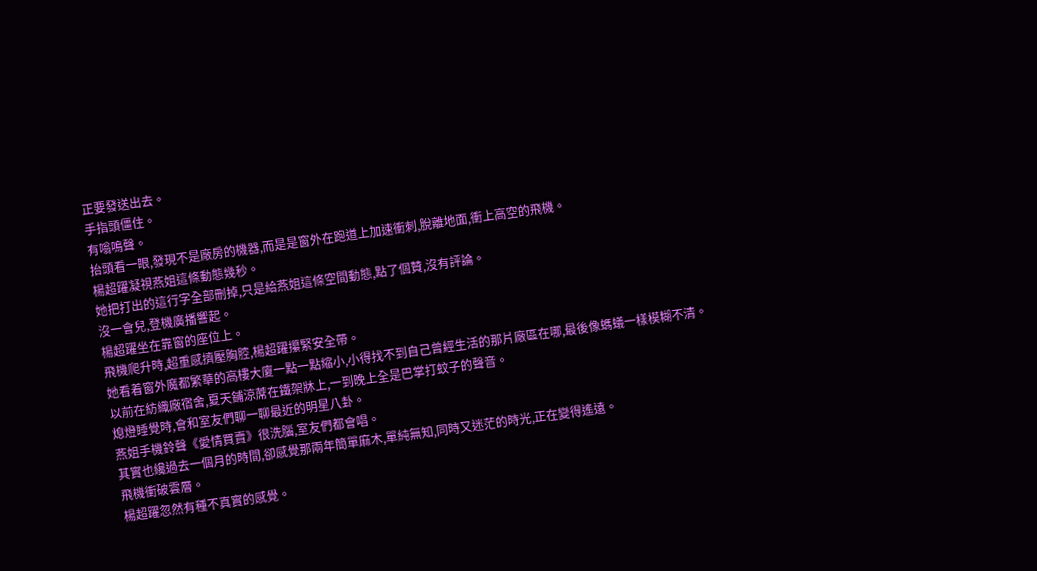正要發送出去。
手指頭僵住。
有嗡鳴聲。
抬頭看一眼,發現不是廠房的機器,而是是窗外在跑道上加速衝刺,脫離地面,衝上高空的飛機。
楊超躍凝視燕姐這條動態幾秒。
她把打出的這行字全部刪掉,只是給燕姐這條空間動態,點了個贊,沒有評論。
沒一會兒,登機廣播響起。
楊超躍坐在靠窗的座位上。
飛機爬升時,超重感擠壓胸腔,楊超躍攥緊安全帶。
她看着窗外魔都繁華的高樓大廈一點一點縮小,小得找不到自己曾經生活的那片廠區在哪,最後像螞蟻一樣模糊不清。
以前在紡織廠宿舍,夏天鋪涼蓆在鐵架牀上,一到晚上全是巴掌打蚊子的聲音。
熄燈睡覺時,會和室友們聊一聊最近的明星八卦。
燕姐手機鈴聲《愛情買賣》很洗腦,室友們都會唱。
其實也纔過去一個月的時間,卻感覺那兩年簡單麻木,單純無知,同時又迷茫的時光,正在變得遙遠。
飛機衝破雲層。
楊超躍忽然有種不真實的感覺。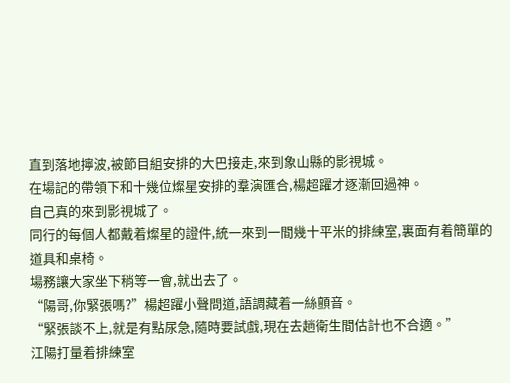直到落地擰波,被節目組安排的大巴接走,來到象山縣的影視城。
在場記的帶領下和十幾位燦星安排的羣演匯合,楊超躍才逐漸回過神。
自己真的來到影視城了。
同行的每個人都戴着燦星的證件,統一來到一間幾十平米的排練室,裏面有着簡單的道具和桌椅。
場務讓大家坐下稍等一會,就出去了。
“陽哥,你緊張嗎?”楊超躍小聲問道,語調藏着一絲顫音。
“緊張談不上,就是有點尿急,隨時要試戲,現在去趟衛生間估計也不合適。”
江陽打量着排練室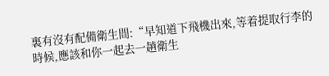裏有沒有配備衛生間:“早知道下飛機出來,等着提取行李的時候,應該和你一起去一趟衛生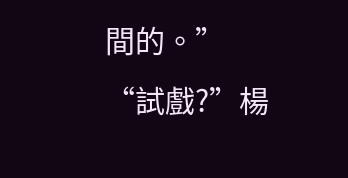間的。”
“試戲?”楊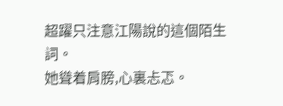超躍只注意江陽說的這個陌生詞。
她聳着肩膀,心裏忐忑。